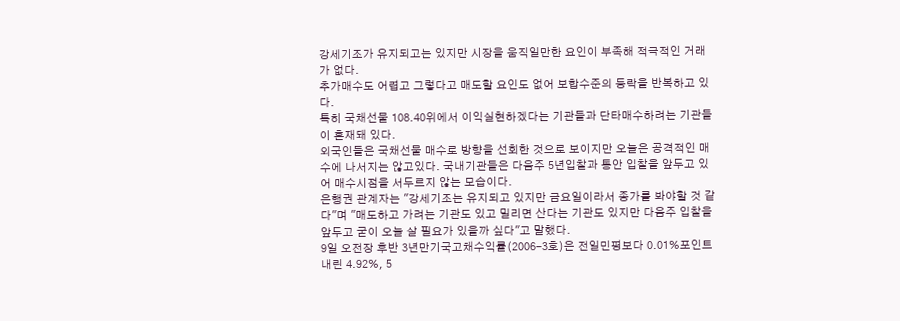강세기조가 유지되고는 있지만 시장을 움직일만한 요인이 부족해 적극적인 거래가 없다.
추가매수도 어렵고 그렇다고 매도할 요인도 없어 보합수준의 등락을 반복하고 있다.
특히 국채선물 108.40위에서 이익실현하겠다는 기관들과 단타매수하려는 기관들이 혼재돼 있다.
외국인들은 국채선물 매수로 방향을 선회한 것으로 보이지만 오늘은 공격적인 매수에 나서지는 않고있다. 국내기관들은 다음주 5년입찰과 통안 입찰을 앞두고 있어 매수시점을 서두르지 않는 모습이다.
은행권 관계자는 "강세기조는 유지되고 있지만 금요일이라서 종가를 봐야할 것 같다"며 "매도하고 가려는 기관도 있고 밀리면 산다는 기관도 있지만 다음주 입찰을 앞두고 굳이 오늘 살 필요가 있을까 싶다"고 말했다.
9일 오전장 후반 3년만기국고채수익률(2006-3호)은 전일민평보다 0.01%포인트 내린 4.92%, 5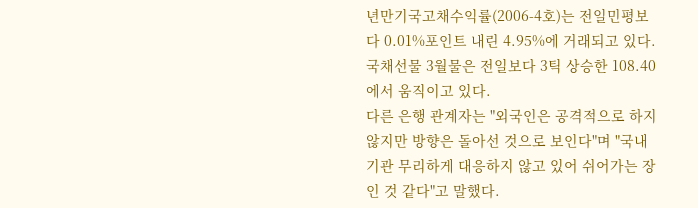년만기국고채수익률(2006-4호)는 전일민평보다 0.01%포인트 내린 4.95%에 거래되고 있다.
국채선물 3월물은 전일보다 3틱 상승한 108.40에서 움직이고 있다.
다른 은행 관계자는 "외국인은 공격적으로 하지 않지만 방향은 돌아선 것으로 보인다"며 "국내기관 무리하게 대응하지 않고 있어 쉬어가는 장인 것 같다"고 말했다.